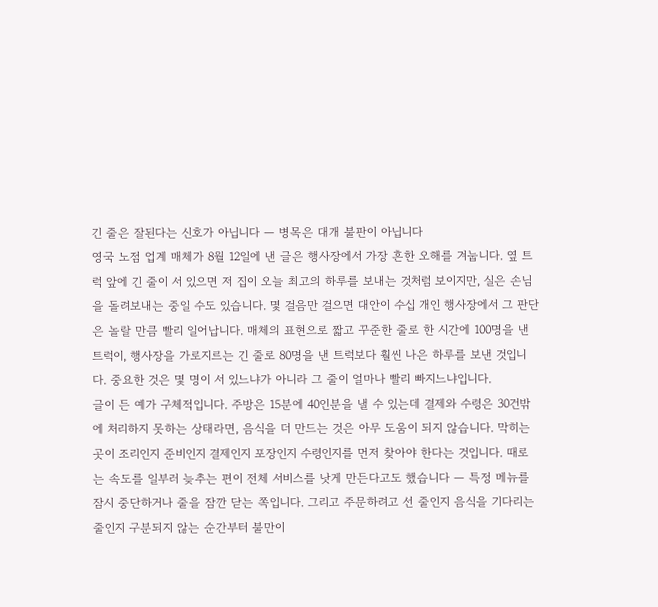긴 줄은 잘된다는 신호가 아닙니다 — 병목은 대개 불판이 아닙니다
영국 노점 업계 매체가 8월 12일에 낸 글은 행사장에서 가장 흔한 오해를 겨눕니다. 옆 트럭 앞에 긴 줄이 서 있으면 저 집이 오늘 최고의 하루를 보내는 것처럼 보이지만, 실은 손님을 돌려보내는 중일 수도 있습니다. 몇 걸음만 걸으면 대안이 수십 개인 행사장에서 그 판단은 놀랄 만큼 빨리 일어납니다. 매체의 표현으로 짧고 꾸준한 줄로 한 시간에 100명을 낸 트럭이, 행사장을 가로지르는 긴 줄로 80명을 낸 트럭보다 훨씬 나은 하루를 보낸 것입니다. 중요한 것은 몇 명이 서 있느냐가 아니라 그 줄이 얼마나 빨리 빠지느냐입니다.
글이 든 예가 구체적입니다. 주방은 15분에 40인분을 낼 수 있는데 결제와 수령은 30건밖에 처리하지 못하는 상태라면, 음식을 더 만드는 것은 아무 도움이 되지 않습니다. 막히는 곳이 조리인지 준비인지 결제인지 포장인지 수령인지를 먼저 찾아야 한다는 것입니다. 때로는 속도를 일부러 늦추는 편이 전체 서비스를 낫게 만든다고도 했습니다 — 특정 메뉴를 잠시 중단하거나 줄을 잠깐 닫는 쪽입니다. 그리고 주문하려고 선 줄인지 음식을 기다리는 줄인지 구분되지 않는 순간부터 불만이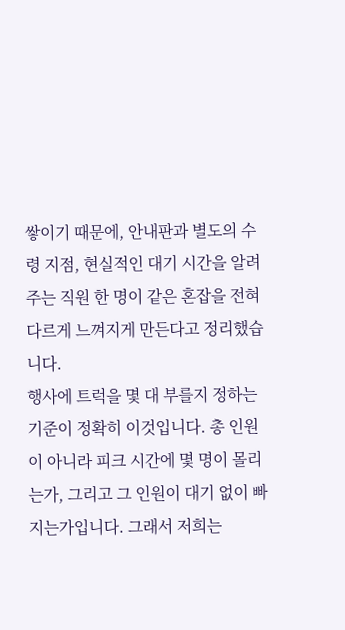쌓이기 때문에, 안내판과 별도의 수령 지점, 현실적인 대기 시간을 알려 주는 직원 한 명이 같은 혼잡을 전혀 다르게 느껴지게 만든다고 정리했습니다.
행사에 트럭을 몇 대 부를지 정하는 기준이 정확히 이것입니다. 총 인원이 아니라 피크 시간에 몇 명이 몰리는가, 그리고 그 인원이 대기 없이 빠지는가입니다. 그래서 저희는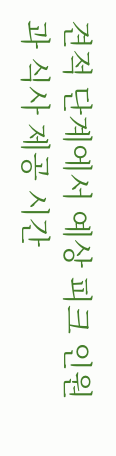견적 단계에서 예상 피크 인원과 식사 제공 시간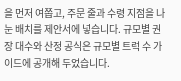을 먼저 여쭙고, 주문 줄과 수령 지점을 나눈 배치를 제안서에 넣습니다. 규모별 권장 대수와 산정 공식은 규모별 트럭 수 가이드에 공개해 두었습니다.